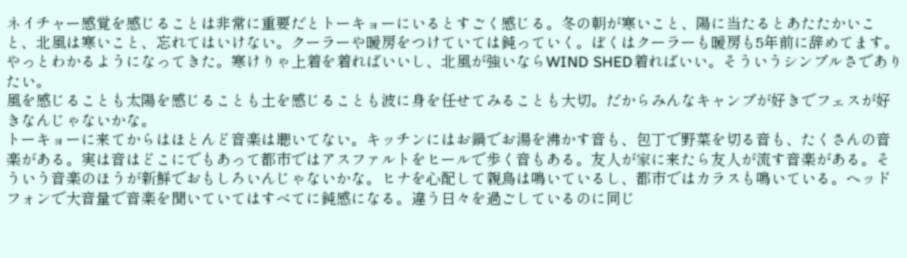ネイチャー感覚を感じることは非常に重要だとトーキョーにいるとすごく感じる。冬の朝が寒いこと、陽に当たるとあたたかいこと、北風は寒いこと、忘れてはいけない。クーラーや暖房をつけていては鈍っていく。ぼくはクーラーも暖房も5年前に辞めてます。やっとわかるようになってきた。寒けりゃ上着を着ればいいし、北風が強いならWIND SHED着ればいい。そういうシンプルさでありたい。
風を感じることも太陽を感じることも土を感じることも波に身を任せてみることも大切。だからみんなキャンプが好きでフェスが好きなんじゃないかな。
トーキョーに来てからはほとんど音楽は聴いてない。キッチンにはお鍋でお湯を沸かす音も、包丁で野菜を切る音も、たくさんの音楽がある。実は音はどこにでもあって都市ではアスファルトをヒールで歩く音もある。友人が家に来たら友人が流す音楽がある。そういう音楽のほうが新鮮でおもしろいんじゃないかな。ヒナを心配して親鳥は鳴いているし、都市ではカラスも鳴いている。ヘッドフォンで大音量で音楽を聞いていてはすべてに鈍感になる。違う日々を過ごしているのに同じ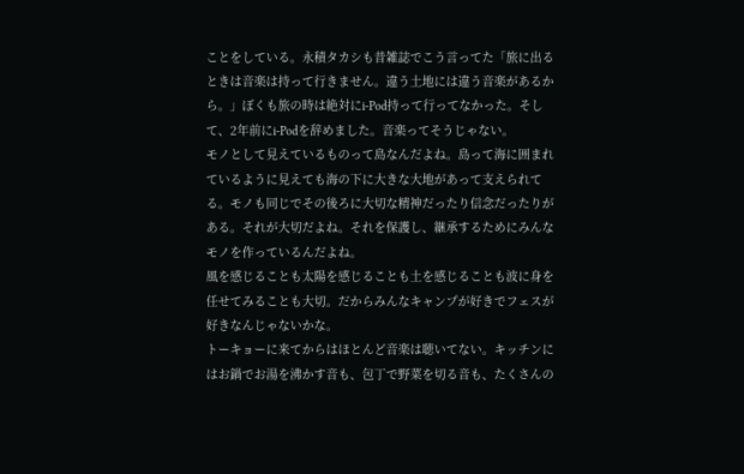ことをしている。永積タカシも昔雑誌でこう言ってた「旅に出るときは音楽は持って行きません。違う土地には違う音楽があるから。」ぼくも旅の時は絶対にi-Pod持って行ってなかった。そして、2年前にi-Podを辞めました。音楽ってそうじゃない。
モノとして見えているものって島なんだよね。島って海に囲まれているように見えても海の下に大きな大地があって支えられてる。モノも同じでその後ろに大切な精神だったり信念だったりがある。それが大切だよね。それを保護し、継承するためにみんなモノを作っているんだよね。
風を感じることも太陽を感じることも土を感じることも波に身を任せてみることも大切。だからみんなキャンプが好きでフェスが好きなんじゃないかな。
トーキョーに来てからはほとんど音楽は聴いてない。キッチンにはお鍋でお湯を沸かす音も、包丁で野菜を切る音も、たくさんの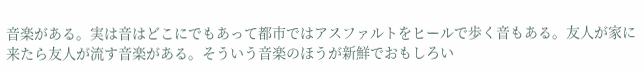音楽がある。実は音はどこにでもあって都市ではアスファルトをヒールで歩く音もある。友人が家に来たら友人が流す音楽がある。そういう音楽のほうが新鮮でおもしろい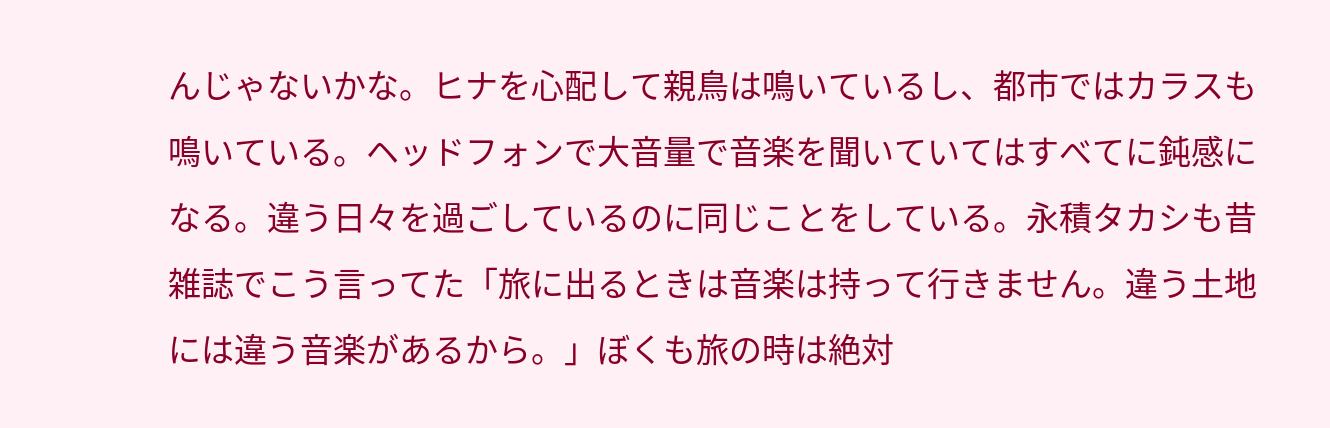んじゃないかな。ヒナを心配して親鳥は鳴いているし、都市ではカラスも鳴いている。ヘッドフォンで大音量で音楽を聞いていてはすべてに鈍感になる。違う日々を過ごしているのに同じことをしている。永積タカシも昔雑誌でこう言ってた「旅に出るときは音楽は持って行きません。違う土地には違う音楽があるから。」ぼくも旅の時は絶対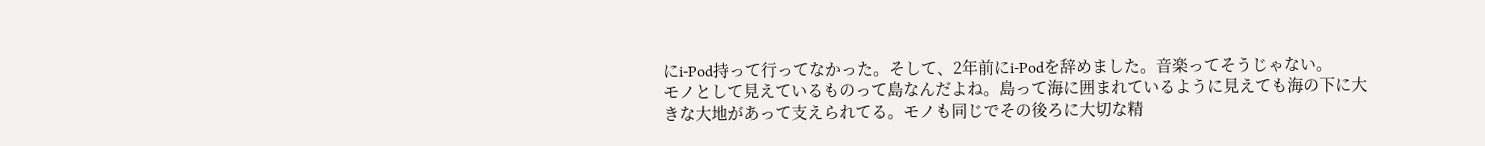にi-Pod持って行ってなかった。そして、2年前にi-Podを辞めました。音楽ってそうじゃない。
モノとして見えているものって島なんだよね。島って海に囲まれているように見えても海の下に大きな大地があって支えられてる。モノも同じでその後ろに大切な精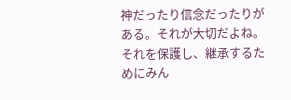神だったり信念だったりがある。それが大切だよね。それを保護し、継承するためにみん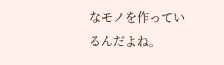なモノを作っているんだよね。